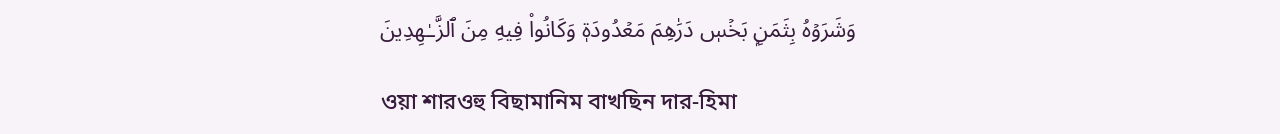وَشَرَوۡهُ بِثَمَنِۭ بَخۡسٖ دَرَٰهِمَ مَعۡدُودَةٖ وَكَانُواْ فِيهِ مِنَ ٱلزَّـٰهِدِينَ

ওয়া শারওহু বিছামানিম বাখছিন দার-হিমা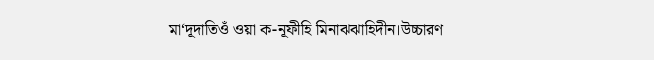মা‘দূদাতিওঁ ওয়া ক-নূফীহি মিনাঝঝাহিদীন।উচ্চারণ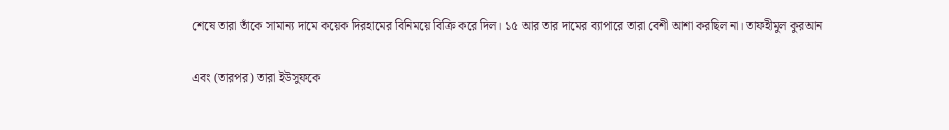শেষে তারা তাঁকে সামান্য দামে কয়েক দিরহামের বিনিময়ে বিক্রি করে দিল। ১৫ আর তার দামের ব্যাপারে তারা বেশী আশা করছিল না। তাফহীমুল কুরআন

এবং (তারপর) তারা ইউসুফকে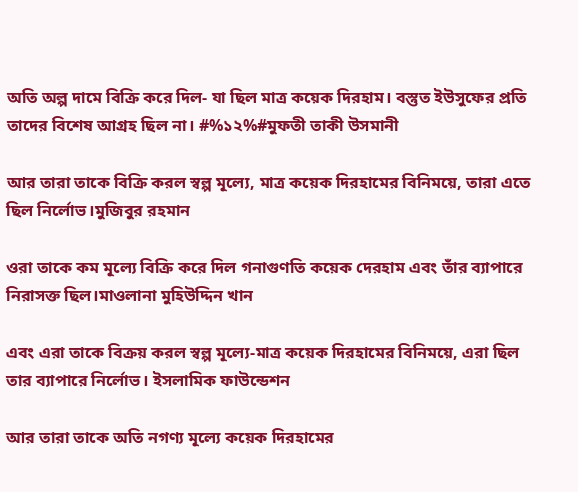অতি অল্প দামে বিক্রি করে দিল- যা ছিল মাত্র কয়েক দিরহাম। বস্তুত ইউসুফের প্রতি তাদের বিশেষ আগ্রহ ছিল না। #%১২%#মুফতী তাকী উসমানী

আর তারা তাকে বিক্রি করল স্বল্প মূল্যে, মাত্র কয়েক দিরহামের বিনিময়ে, তারা এতে ছিল নির্লোভ।মুজিবুর রহমান

ওরা তাকে কম মূল্যে বিক্রি করে দিল গনাগুণতি কয়েক দেরহাম এবং তাঁর ব্যাপারে নিরাসক্ত ছিল।মাওলানা মুহিউদ্দিন খান

এবং এরা তাকে বিক্রয় করল স্বল্প মূল্যে-মাত্র কয়েক দিরহামের বিনিময়ে, এরা ছিল তার ব্যাপারে নির্লোভ। ইসলামিক ফাউন্ডেশন

আর তারা তাকে অতি নগণ্য মূল্যে কয়েক দিরহামের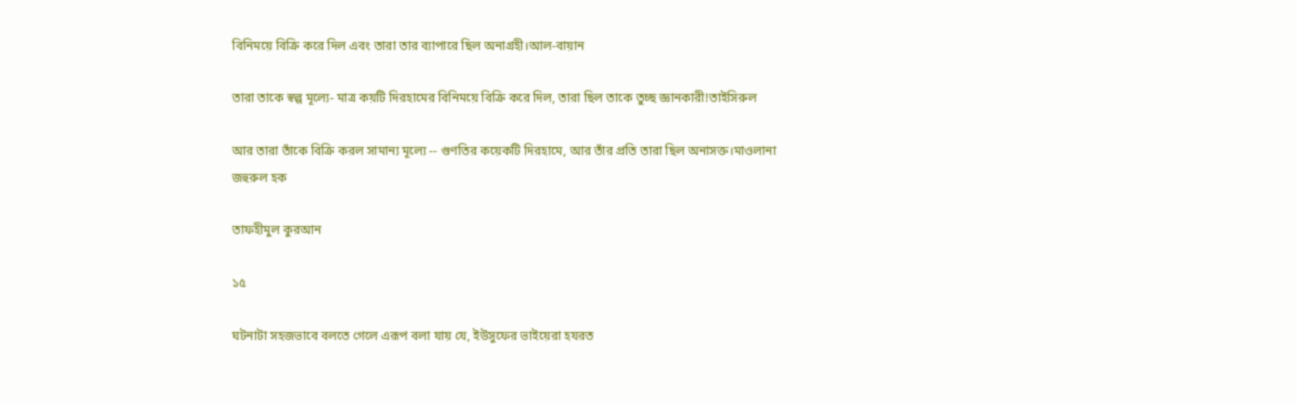বিনিময়ে বিক্রি করে দিল এবং তারা তার ব্যাপারে ছিল অনাগ্রহী।আল-বায়ান

তারা তাকে স্বল্প মূল্যে- মাত্র কয়টি দিরহামের বিনিময়ে বিক্রি করে দিল, তারা ছিল তাকে তুচ্ছ জ্ঞানকারী!তাইসিরুল

আর তারা তাঁকে বিক্রি করল সামান্য মূল্যে -- গুণতির কয়েকটি দিরহামে, আর তাঁর প্রতি তারা ছিল অনাসক্ত।মাওলানা জহুরুল হক

তাফহীমুল কুরআন

১৫

ঘটনাটা সহজভাবে বলতে গেলে এরূপ বলা যায় যে, ইউসুফের ভাইয়েরা হযরত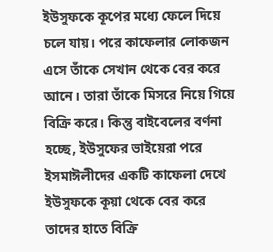ইউসুফকে কূপের মধ্যে ফেলে দিয়ে চলে যায়। পরে কাফেলার লোকজন এসে তাঁকে সেখান থেকে বের করে আনে। তারা তাঁকে মিসরে নিয়ে গিয়ে বিক্রি করে। কিন্তু বাইবেলের বর্ণনা হচ্ছে, ইউসুফের ভাইয়েরা পরে ইসমাঈলীদের একটি কাফেলা দেখে ইউসুফকে কূয়া থেকে বের করে তাদের হাতে বিক্রি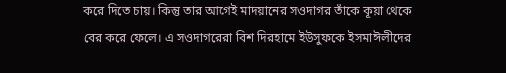করে দিতে চায়। কিন্তু তার আগেই মাদয়ানের সওদাগর তাঁকে কূয়া থেকে বের করে ফেলে। এ সওদাগরেরা বিশ দিরহামে ইউসুফকে ইসমাঈলীদের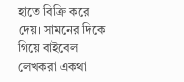হাতে বিক্রি করে দেয়। সামনের দিকে গিয়ে বাইবেল লেখকরা একথা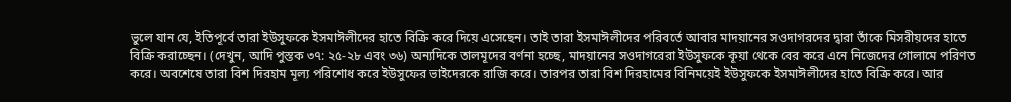ভুলে যান যে, ইতিপূর্বে তারা ইউসুফকে ইসমাঈলীদের হাতে বিক্রি করে দিয়ে এসেছেন। তাই তারা ইসমাঈলীদের পরিবর্তে আবার মাদয়ানের সওদাগরদের দ্বারা তাঁকে মিসরীয়দের হাতে বিক্রি করাচ্ছেন। (দেখুন, আদি পুস্তক ৩৭: ২৫-২৮ এবং ৩৬) অন্যদিকে তালমূদের বর্ণনা হচ্ছে, মাদয়ানের সওদাগরেরা ইউসুফকে কূয়া থেকে বের করে এনে নিজেদের গোলামে পরিণত করে। অবশেষে তারা বিশ দিরহাম মূল্য পরিশোধ করে ইউসুফের ভাইদেরকে রাজি করে। তারপর তারা বিশ দিরহামের বিনিময়েই ইউসুফকে ইসমাঈলীদের হাতে বিক্রি করে। আর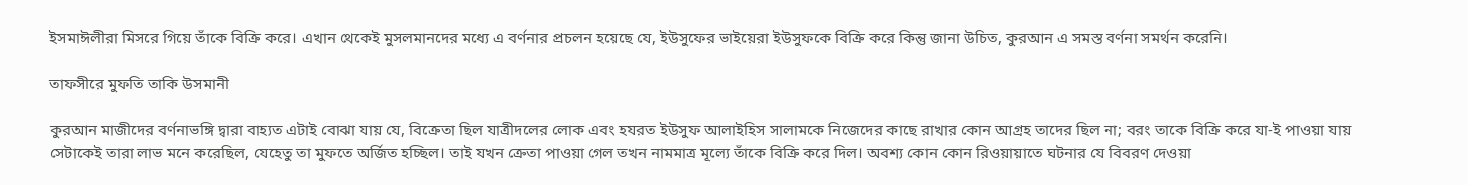ইসমাঈলীরা মিসরে গিয়ে তাঁকে বিক্রি করে। এখান থেকেই মুসলমানদের মধ্যে এ বর্ণনার প্রচলন হয়েছে যে, ইউসুফের ভাইয়েরা ইউসুফকে বিক্রি করে কিন্তু জানা উচিত, কুরআন এ সমস্ত বর্ণনা সমর্থন করেনি।

তাফসীরে মুফতি তাকি উসমানী

কুরআন মাজীদের বর্ণনাভঙ্গি দ্বারা বাহ্যত এটাই বোঝা যায় যে, বিক্রেতা ছিল যাত্রীদলের লোক এবং হযরত ইউসুফ আলাইহিস সালামকে নিজেদের কাছে রাখার কোন আগ্রহ তাদের ছিল না; বরং তাকে বিক্রি করে যা-ই পাওয়া যায় সেটাকেই তারা লাভ মনে করেছিল, যেহেতু তা মুফতে অর্জিত হচ্ছিল। তাই যখন ক্রেতা পাওয়া গেল তখন নামমাত্র মূল্যে তাঁকে বিক্রি করে দিল। অবশ্য কোন কোন রিওয়ায়াতে ঘটনার যে বিবরণ দেওয়া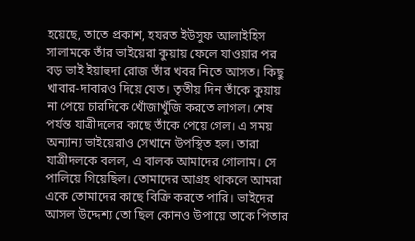হয়েছে, তাতে প্রকাশ, হযরত ইউসুফ আলাইহিস সালামকে তাঁর ভাইয়েরা কুয়ায় ফেলে যাওয়ার পর বড় ভাই ইয়াহুদা রোজ তাঁর খবর নিতে আসত। কিছু খাবার-দাবারও দিয়ে যেত। তৃতীয় দিন তাঁকে কুয়ায় না পেয়ে চারদিকে খোঁজাখুঁজি করতে লাগল। শেষ পর্যন্ত যাত্রীদলের কাছে তাঁকে পেয়ে গেল। এ সময় অন্যান্য ভাইয়েরাও সেখানে উপস্থিত হল। তারা যাত্রীদলকে বলল, এ বালক আমাদের গোলাম। সে পালিয়ে গিয়েছিল। তোমাদের আগ্রহ থাকলে আমরা একে তোমাদের কাছে বিক্রি করতে পারি। ভাইদের আসল উদ্দেশ্য তো ছিল কোনও উপায়ে তাকে পিতার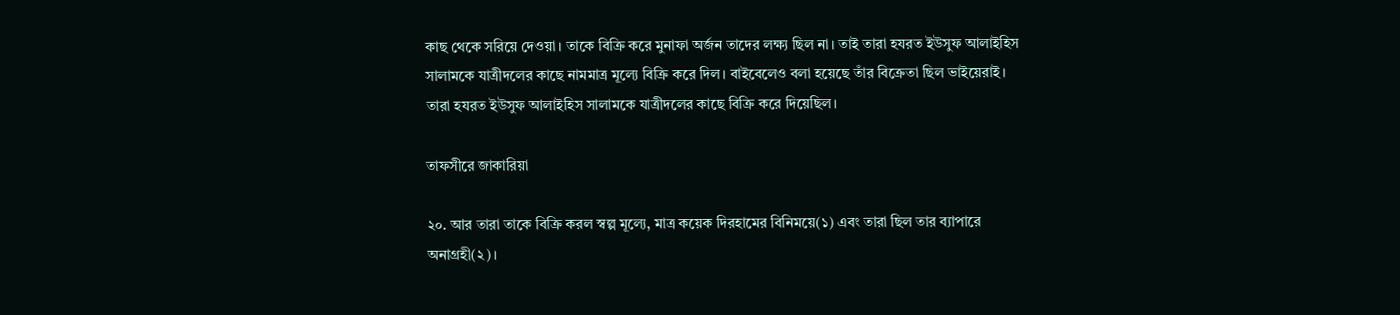কাছ থেকে সরিয়ে দেওয়া। তাকে বিক্রি করে মুনাফা অর্জন তাদের লক্ষ্য ছিল না। তাই তারা হযরত ইউসুফ আলাইহিস সালামকে যাত্রীদলের কাছে নামমাত্র মূল্যে বিক্রি করে দিল। বাইবেলেও বলা হয়েছে তাঁর বিক্রেতা ছিল ভাইয়েরাই। তারা হযরত ইউসুফ আলাইহিস সালামকে যাত্রীদলের কাছে বিক্রি করে দিয়েছিল।

তাফসীরে জাকারিয়া

২০. আর তারা তাকে বিক্রি করল স্বল্প মূল্যে, মাত্র কয়েক দিরহামের বিনিময়ে(১) এবং তারা ছিল তার ব্যাপারে অনাগ্রহী(২)।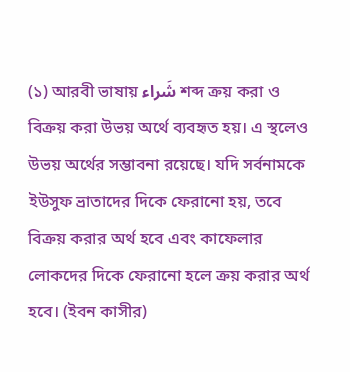(১) আরবী ভাষায় شَراء শব্দ ক্রয় করা ও বিক্রয় করা উভয় অর্থে ব্যবহৃত হয়। এ স্থলেও উভয় অর্থের সম্ভাবনা রয়েছে। যদি সর্বনামকে ইউসুফ ভ্রাতাদের দিকে ফেরানো হয়, তবে বিক্রয় করার অর্থ হবে এবং কাফেলার লোকদের দিকে ফেরানো হলে ক্রয় করার অর্থ হবে। (ইবন কাসীর)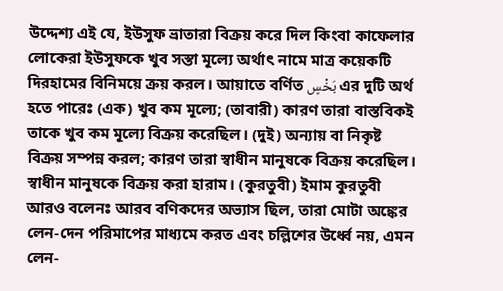উদ্দেশ্য এই যে, ইউসুফ ভ্রাতারা বিক্রয় করে দিল কিংবা কাফেলার লোকেরা ইউসুফকে খুব সস্তা মূল্যে অর্থাৎ নামে মাত্র কয়েকটি দিরহামের বিনিময়ে ক্রয় করল। আয়াতে বর্ণিত بَخْسٍ এর দুটি অর্থ হতে পারেঃ (এক) খুব কম মূল্যে; (তাবারী) কারণ তারা বাস্তবিকই তাকে খুব কম মূল্যে বিক্রয় করেছিল। (দুই) অন্যায় বা নিকৃষ্ট বিক্রয় সম্পন্ন করল; কারণ তারা স্বাধীন মানুষকে বিক্রয় করেছিল। স্বাধীন মানুষকে বিক্রয় করা হারাম। (কুরতুবী) ইমাম কুরতুবী আরও বলেনঃ আরব বণিকদের অভ্যাস ছিল, তারা মোটা অঙ্কের লেন-দেন পরিমাপের মাধ্যমে করত এবং চল্লিশের উর্ধ্বে নয়, এমন লেন-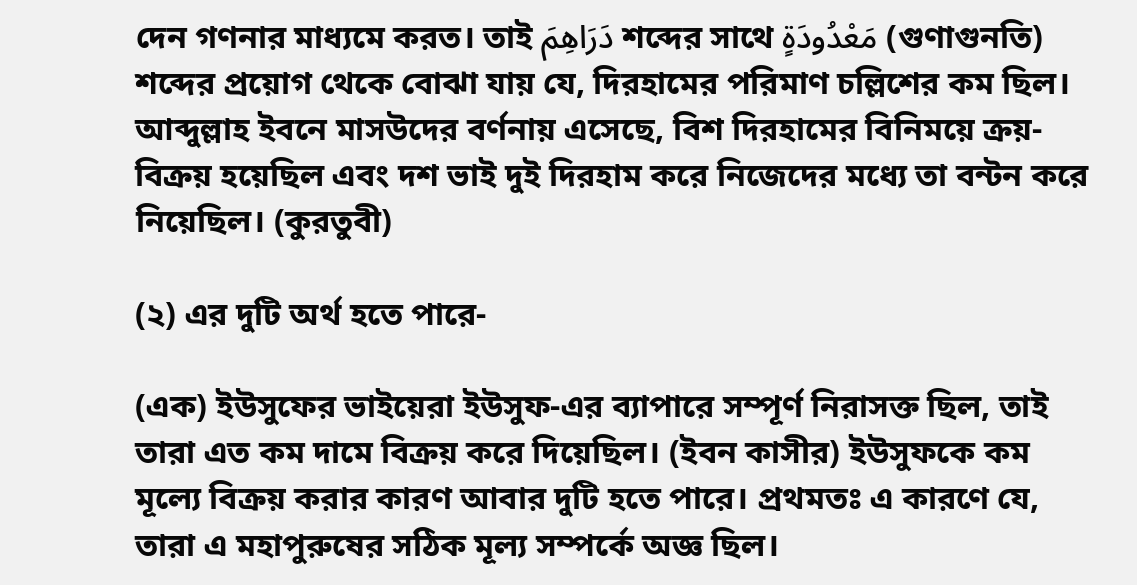দেন গণনার মাধ্যমে করত। তাই دَرَاهِمَ শব্দের সাথে مَعْدُودَةٍ (গুণাগুনতি) শব্দের প্রয়োগ থেকে বোঝা যায় যে, দিরহামের পরিমাণ চল্লিশের কম ছিল। আব্দুল্লাহ ইবনে মাসউদের বর্ণনায় এসেছে, বিশ দিরহামের বিনিময়ে ক্রয়-বিক্রয় হয়েছিল এবং দশ ভাই দুই দিরহাম করে নিজেদের মধ্যে তা বন্টন করে নিয়েছিল। (কুরতুবী)

(২) এর দুটি অর্থ হতে পারে-

(এক) ইউসুফের ভাইয়েরা ইউসুফ-এর ব্যাপারে সম্পূর্ণ নিরাসক্ত ছিল, তাই তারা এত কম দামে বিক্রয় করে দিয়েছিল। (ইবন কাসীর) ইউসুফকে কম মূল্যে বিক্রয় করার কারণ আবার দুটি হতে পারে। প্রথমতঃ এ কারণে যে, তারা এ মহাপুরুষের সঠিক মূল্য সম্পর্কে অজ্ঞ ছিল।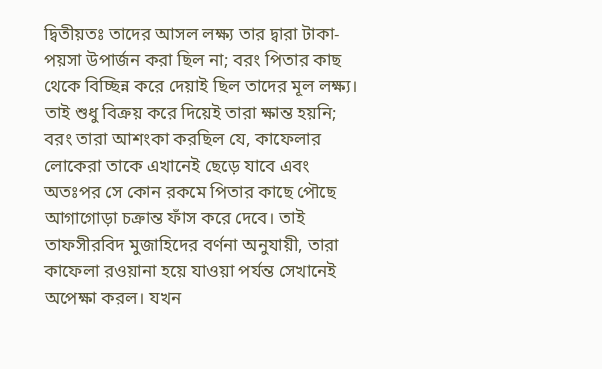দ্বিতীয়তঃ তাদের আসল লক্ষ্য তার দ্বারা টাকা-পয়সা উপার্জন করা ছিল না; বরং পিতার কাছ থেকে বিচ্ছিন্ন করে দেয়াই ছিল তাদের মূল লক্ষ্য। তাই শুধু বিক্রয় করে দিয়েই তারা ক্ষান্ত হয়নি; বরং তারা আশংকা করছিল যে, কাফেলার লোকেরা তাকে এখানেই ছেড়ে যাবে এবং অতঃপর সে কোন রকমে পিতার কাছে পৌছে আগাগোড়া চক্রান্ত ফাঁস করে দেবে। তাই তাফসীরবিদ মুজাহিদের বর্ণনা অনুযায়ী, তারা কাফেলা রওয়ানা হয়ে যাওয়া পর্যন্ত সেখানেই অপেক্ষা করল। যখন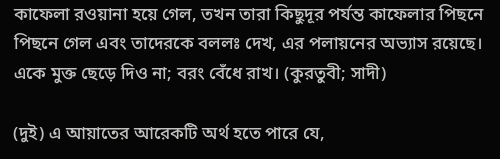কাফেলা রওয়ানা হয়ে গেল, তখন তারা কিছুদূর পর্যন্ত কাফেলার পিছনে পিছনে গেল এবং তাদেরকে বললঃ দেখ, এর পলায়নের অভ্যাস রয়েছে। একে মুক্ত ছেড়ে দিও না; বরং বেঁধে রাখ। (কুরতুবী; সাদী)

(দুই) এ আয়াতের আরেকটি অর্থ হতে পারে যে,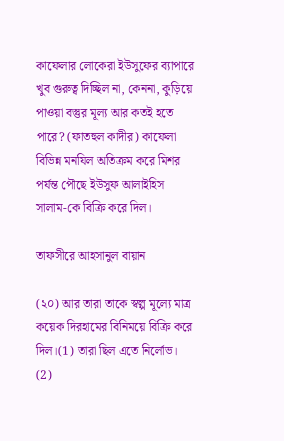কাফেলার লোকেরা ইউসুফের ব্যাপারে খুব গুরুত্ব দিচ্ছিল না, কেননা, কুড়িয়ে পাওয়া বস্তুর মূল্য আর কতই হতে পারে? (ফাতহুল কাদীর) কাফেলা বিভিন্ন মনযিল অতিক্রম করে মিশর পর্যন্ত পৌছে ইউসুফ আলাইহিস সালাম-কে বিক্রি করে দিল।

তাফসীরে আহসানুল বায়ান

(২০) আর তারা তাকে স্বল্প মূল্যে মাত্র কয়েক দিরহামের বিনিময়ে বিক্রি করে দিল।(1) তারা ছিল এতে নির্লোভ। (2)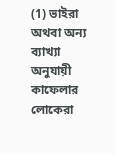(1) ভাইরা অথবা অন্য ব্যাখ্যা অনুযায়ী কাফেলার লোকেরা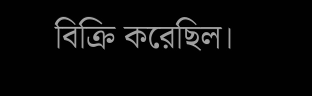বিক্রি করেছিল।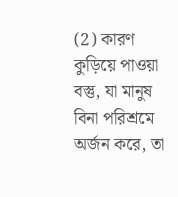(2) কারণ কুড়িয়ে পাওয়া বস্তু, যা মানুষ বিনা পরিশ্রমে অর্জন করে, তা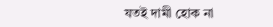যতই দামী হোক না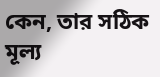কেন, তার সঠিক মূল্য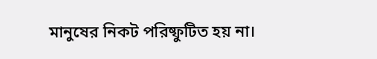মানুষের নিকট পরিষ্ফুটিত হয় না।